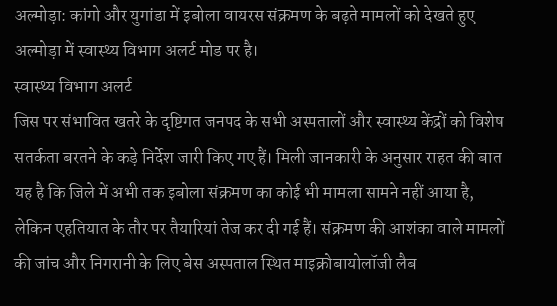अल्मोड़ा: कांगो और युगांडा में इबोला वायरस संक्रमण के बढ़ते मामलों को देखते हुए अल्मोड़ा में स्वास्थ्य विभाग अलर्ट मोड पर है।
स्वास्थ्य विभाग अलर्ट
जिस पर संभावित खतरे के दृष्टिगत जनपद के सभी अस्पतालों और स्वास्थ्य केंद्रों को विशेष सतर्कता बरतने के कड़े निर्देश जारी किए गए हैं। मिली जानकारी के अनुसार राहत की बात यह है कि जिले में अभी तक इबोला संक्रमण का कोई भी मामला सामने नहीं आया है, लेकिन एहतियात के तौर पर तैयारियां तेज कर दी गई हैं। संक्रमण की आशंका वाले मामलों की जांच और निगरानी के लिए बेस अस्पताल स्थित माइक्रोबायोलॉजी लैब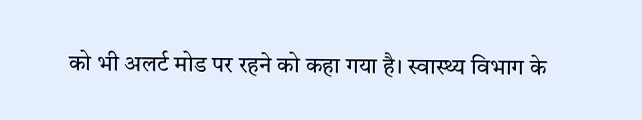को भी अलर्ट मोड पर रहने को कहा गया है। स्वास्थ्य विभाग के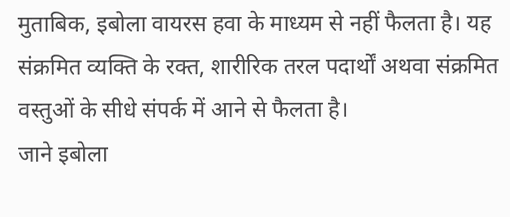मुताबिक, इबोला वायरस हवा के माध्यम से नहीं फैलता है। यह संक्रमित व्यक्ति के रक्त, शारीरिक तरल पदार्थों अथवा संक्रमित वस्तुओं के सीधे संपर्क में आने से फैलता है।
जाने इबोला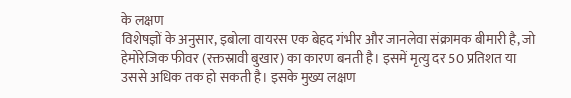के लक्षण
विशेषज्ञों के अनुसार, इबोला वायरस एक बेहद गंभीर और जानलेवा संक्रामक बीमारी है, जो हेमोरेजिक फीवर (रक्तस्रावी बुखार) का कारण बनती है। इसमें मृत्यु दर 50 प्रतिशत या उससे अधिक तक हो सकती है। इसके मुख्य लक्षण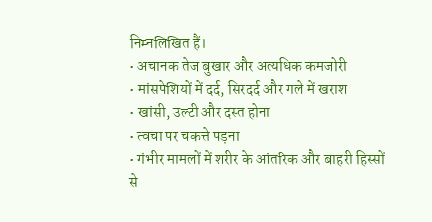निम्नलिखित हैं।
• अचानक तेज बुखार और अत्यधिक कमजोरी
• मांसपेशियों में दर्द, सिरदर्द और गले में खराश
• खांसी, उल्टी और दस्त होना
• त्वचा पर चकत्ते पड़ना
• गंभीर मामलों में शरीर के आंतरिक और बाहरी हिस्सों से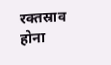रक्तस्राव होना